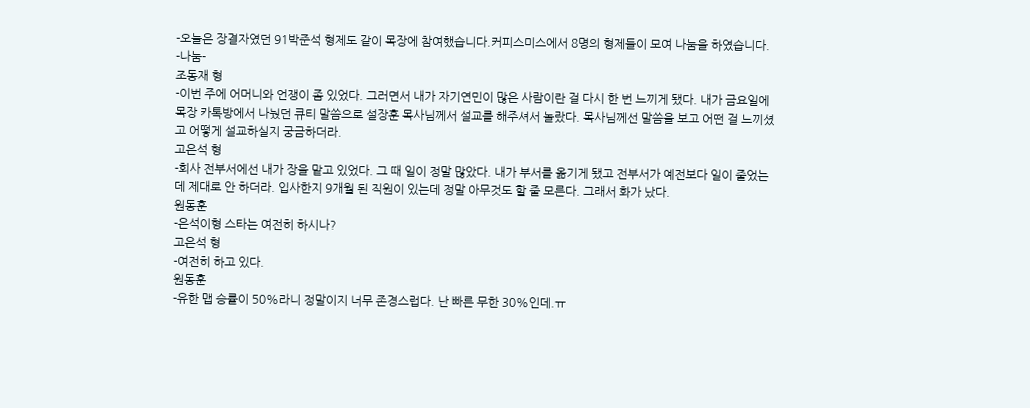-오늘은 장결자였던 91박준석 형제도 같이 목장에 참여했습니다.커피스미스에서 8명의 형제들이 모여 나눔을 하였습니다.
-나눔-
조동재 형
-이번 주에 어머니와 언쟁이 좀 있었다. 그러면서 내가 자기연민이 많은 사람이란 걸 다시 한 번 느끼게 됐다. 내가 금요일에 목장 카톡방에서 나눴던 큐티 말씀으로 설장훈 목사님께서 설교를 해주셔서 놀랐다. 목사님께선 말씀을 보고 어떤 걸 느끼셨고 어떻게 설교하실지 궁금하더라.
고은석 형
-회사 전부서에선 내가 장을 맡고 있었다. 그 때 일이 정말 많았다. 내가 부서를 옮기게 됐고 전부서가 예전보다 일이 줄었는데 제대로 안 하더라. 입사한지 9개월 된 직원이 있는데 정말 아무것도 할 줄 모른다. 그래서 화가 났다.
원동훈
-은석이형 스타는 여전히 하시나?
고은석 형
-여전히 하고 있다.
원동훈
-유한 맵 승률이 50%라니 정말이지 너무 존경스럽다. 난 빠른 무한 30%인데.ㅠ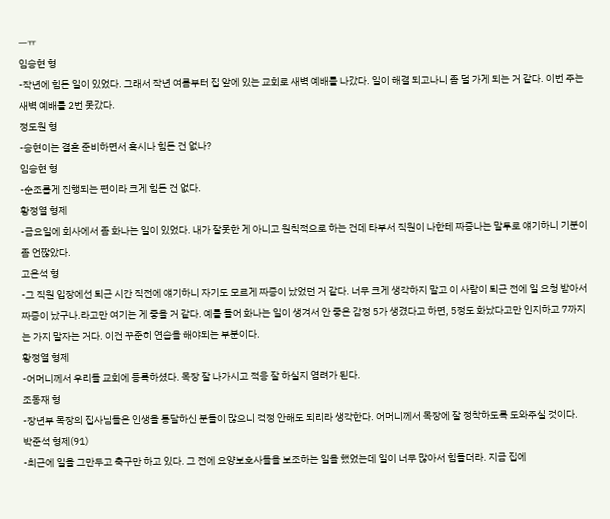ㅡㅠ
임승현 형
-작년에 힘든 일이 있었다. 그래서 작년 여름부터 집 앞에 있는 교회로 새벽 예배를 나갔다. 일이 해결 되고나니 좀 덜 가게 되는 거 같다. 이번 주는 새벽 예배를 2번 못갔다.
정도원 형
-승현이는 결혼 준비하면서 혹시나 힘든 건 없나?
임승현 형
-순조롭게 진행되는 편이라 크게 힘든 건 없다.
황정열 형제
-금요일에 회사에서 좀 화나는 일이 있었다. 내가 잘못한 게 아니고 원칙적으로 하는 건데 타부서 직원이 나한테 짜증나는 말투로 얘기하니 기분이 좀 언짢았다.
고은석 형
-그 직원 입장에선 퇴근 시간 직전에 얘기하니 자기도 모르게 짜증이 났었던 거 같다. 너무 크게 생각하지 말고 이 사람이 퇴근 전에 일 요청 받아서 짜증이 났구나.라고만 여기는 게 좋을 거 같다. 예를 들어 화나는 일이 생겨서 안 좋은 감정 5가 생겼다고 하면, 5정도 화났다고만 인지하고 7까지는 가지 말자는 거다. 이건 꾸준히 연습을 해야되는 부분이다.
황정열 형제
-어머니께서 우리들 교회에 등록하셨다. 목장 잘 나가시고 적응 잘 하실지 염려가 된다.
조동재 형
-장년부 목장의 집사님들은 인생을 통달하신 분들이 많으니 걱정 안해도 되리라 생각한다. 어머니께서 목장에 잘 정착하도록 도와주실 것이다.
박준석 형제(91)
-최근에 일을 그만두고 축구만 하고 있다. 그 전에 요양보호사들을 보조하는 일을 했었는데 일이 너무 많아서 힘들더라. 지금 집에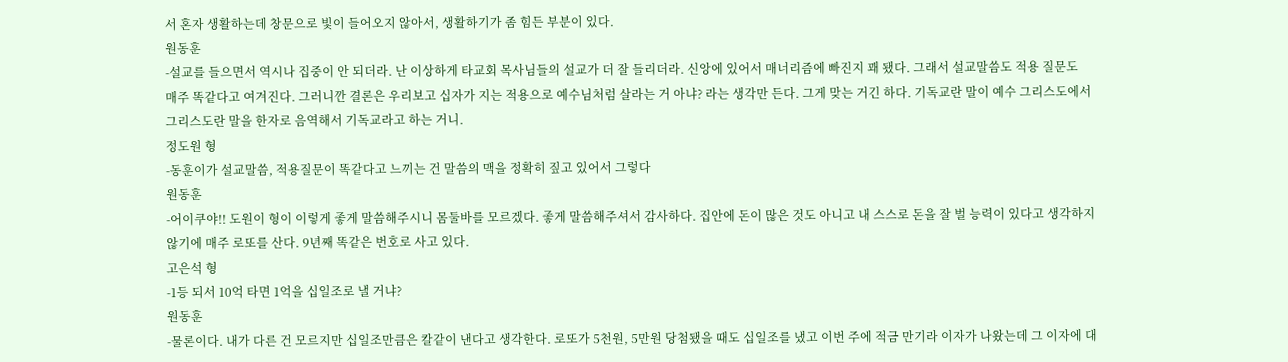서 혼자 생활하는데 창문으로 빛이 들어오지 않아서, 생활하기가 좀 힘든 부분이 있다.
원동훈
-설교를 들으면서 역시나 집중이 안 되더라. 난 이상하게 타교회 목사님들의 설교가 더 잘 들리더라. 신앙에 있어서 매너리즘에 빠진지 꽤 됐다. 그래서 설교말씀도 적용 질문도
매주 똑같다고 여겨진다. 그러니깐 결론은 우리보고 십자가 지는 적용으로 예수님처럼 살라는 거 아냐? 라는 생각만 든다. 그게 맞는 거긴 하다. 기독교란 말이 예수 그리스도에서 그리스도란 말을 한자로 음역해서 기독교라고 하는 거니.
정도원 형
-동훈이가 설교말씀, 적용질문이 똑같다고 느끼는 건 말씀의 맥을 정확히 짚고 있어서 그렇다
원동훈
-어이쿠야!! 도원이 형이 이렇게 좋게 말씀해주시니 몸둘바를 모르겠다. 좋게 말씀해주셔서 감사하다. 집안에 돈이 많은 것도 아니고 내 스스로 돈을 잘 벌 능력이 있다고 생각하지 않기에 매주 로또를 산다. 9년째 똑같은 번호로 사고 있다.
고은석 형
-1등 되서 10억 타면 1억을 십일조로 낼 거냐?
원동훈
-물론이다. 내가 다른 건 모르지만 십일조만큼은 칼같이 낸다고 생각한다. 로또가 5천원, 5만원 당첨됐을 때도 십일조를 냈고 이번 주에 적금 만기라 이자가 나왔는데 그 이자에 대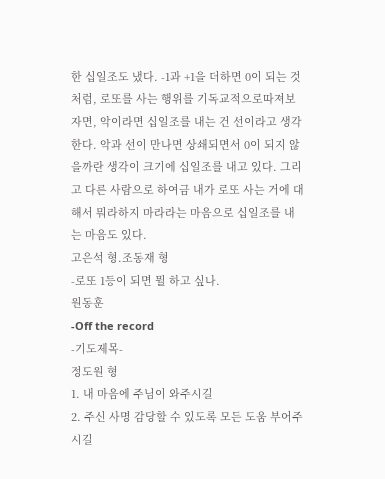한 십일조도 냈다. -1과 +1을 더하면 0이 되는 것처럼, 로또를 사는 행위를 기독교적으로따져보자면, 악이라면 십일조를 내는 건 선이라고 생각한다. 악과 선이 만나면 상쇄되면서 0이 되지 않을까란 생각이 크기에 십일조를 내고 있다. 그리고 다른 사람으로 하여금 내가 로또 사는 거에 대해서 뭐라하지 마라라는 마음으로 십일조를 내는 마음도 있다.
고은석 형.조동재 형
-로또 1등이 되면 뭘 하고 싶나.
원동훈
-Off the record
-기도제목-
정도원 형
1. 내 마음에 주님이 와주시길
2. 주신 사명 감당할 수 있도록 모든 도움 부어주시길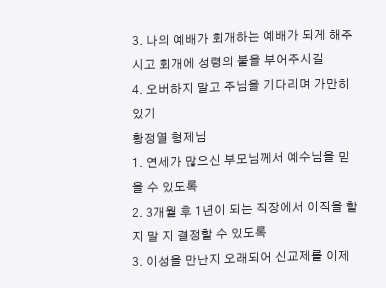3. 나의 예배가 회개하는 예배가 되게 해주시고 회개에 성령의 불을 부어주시길
4. 오버하지 말고 주님을 기다리며 가만히 있기
황정열 형제님
1. 연세가 많으신 부모님께서 예수님을 믿을 수 있도록
2. 3개월 후 1년이 되는 직장에서 이직을 할 지 말 지 결정할 수 있도록
3. 이성을 만난지 오래되어 신교제를 이제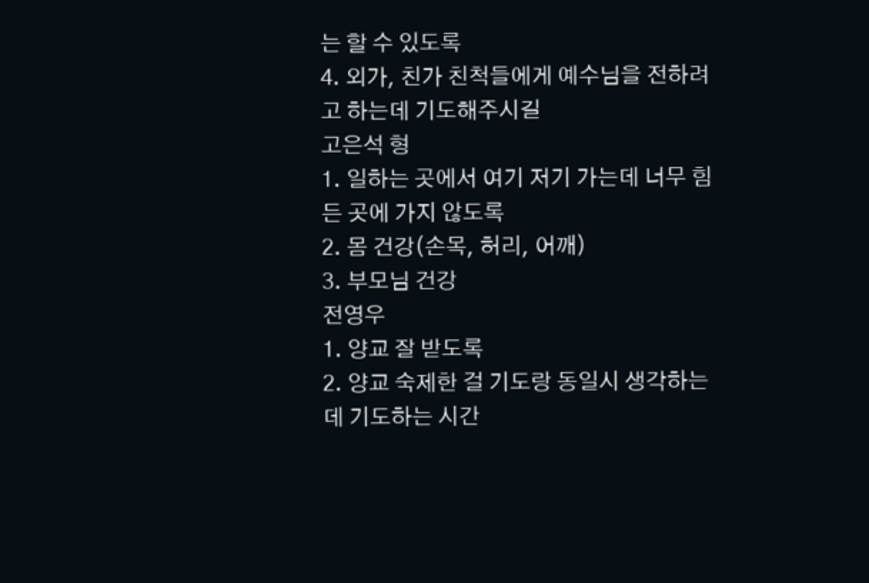는 할 수 있도록
4. 외가, 친가 친척들에게 예수님을 전하려고 하는데 기도해주시길
고은석 형
1. 일하는 곳에서 여기 저기 가는데 너무 힘든 곳에 가지 않도록
2. 몸 건강(손목, 허리, 어깨)
3. 부모님 건강
전영우
1. 양교 잘 받도록
2. 양교 숙제한 걸 기도랑 동일시 생각하는데 기도하는 시간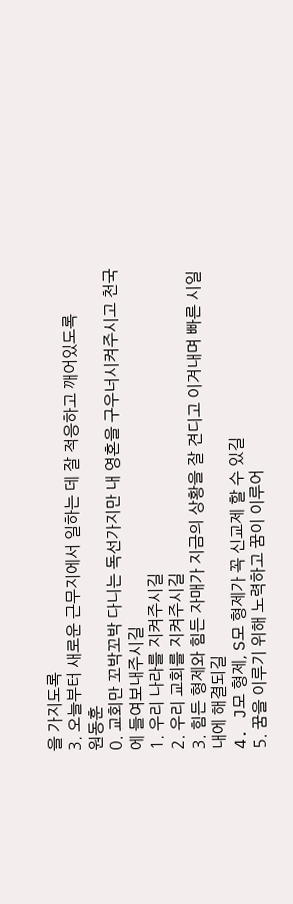을 가지도록
3. 오늘부터 새로운 근무지에서 일하는 데 잘 적응하고 깨어있도록
원동훈
0. 교회만 꼬박꼬박 다니는 독선가지만 내 영혼을 구우너시켜주시고 천국에 들여보내주시길
1. 우리 나라를 지켜주시길
2. 우리 교회를 지켜주시길
3. 힘든 형제와 힘든 자매가 지금의 상황을 잘 견디고 이겨내며 빠른 시일내에 해결되길
4. J모 형제, S모 형제가 꼭 신교제 할 수 있길
5. 꿈을 이루기 위해 노력하고 꿈이 이루어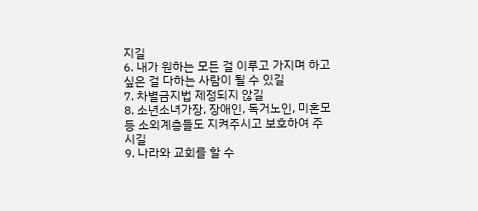지길
6. 내가 원하는 모든 걸 이루고 가지며 하고 싶은 걸 다하는 사람이 될 수 있길
7. 차별금지법 제정되지 않길
8. 소년소녀가장, 장애인, 독거노인, 미혼모 등 소외계층들도 지켜주시고 보호하여 주시길
9. 나라와 교회를 할 수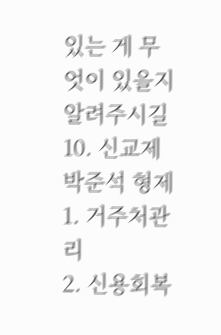있는 게 무엇이 있을지 알려주시길
10. 신교제
박준석 형제
1. 거주처관리
2. 신용회복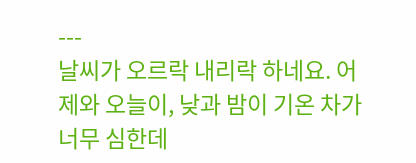---
날씨가 오르락 내리락 하네요. 어제와 오늘이, 낮과 밤이 기온 차가 너무 심한데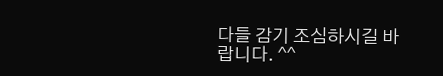다들 감기 조심하시길 바랍니다. ^^